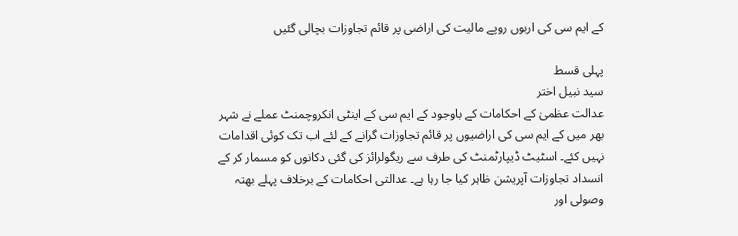کے ایم سی کی اربوں روپے مالیت کی اراضی پر قائم تجاوزات بچالی گئیں

پہلی قسط
سید نبیل اختر
عدالت عظمیٰ کے احکامات کے باوجود کے ایم سی کے اینٹی انکروچمنٹ عملے نے شہر بھر میں کے ایم سی کی اراضیوں پر قائم تجاوزات گرانے کے لئے اب تک کوئی اقدامات نہیں کئے۔ اسٹیٹ ڈیپارٹمنٹ کی طرف سے ریگولرائز کی گئی دکانوں کو مسمار کر کے انسداد تجاوزات آپریشن ظاہر کیا جا رہا ہے۔ عدالتی احکامات کے برخلاف پہلے بھتہ وصولی اور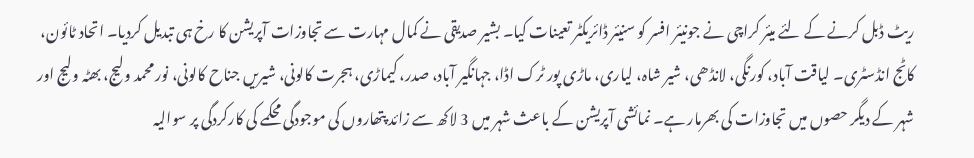ریٹ ڈبل کرنے کے لئے میئر کراچی نے جونیئر افسر کو سنیئر ڈائریکٹر تعینات کیا۔ بشیر صدیقی نے کمال مہارت سے تجاوزات آپریشن کا رخ ہی تبدیل کردیا۔ اتحاد ٹائون، کاٹج انڈسٹری۔ لیاقت آباد، کورنگی، لانڈھی، شیر شاہ، لیاری، ماڑی پور ٹرک اڈا، جہانگیر آباد، صدر، کیماڑی، ہجرت کالونی، شیریں جناح کالونی، نور محمد ولیج، بھٹہ ولیج اور شہر کے دیگر حصوں میں تجاوزات کی بھرمار ہے۔ نمائشی آپریشن کے باعث شہر میں 3 لاکھ سے زائد پتھاروں کی موجودگی محکمے کی کارکردگی پر سوالیہ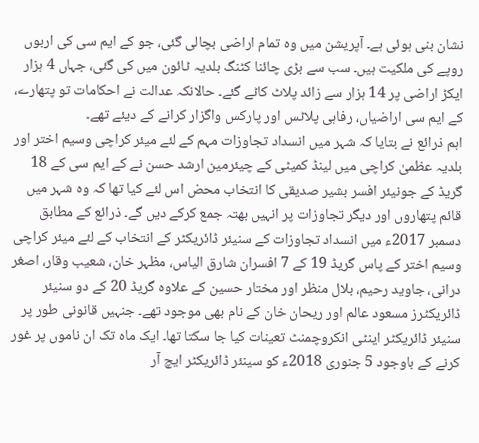نشان بنی ہوئی ہے۔ آپریشن میں وہ تمام اراضی بچالی گئی، جو کے ایم سی کی اربوں روپے کی ملکیت ہیں۔ سب سے بڑی چائنا کٹنگ بلدیہ ٹائون میں کی گئی، جہاں 4 ہزار ایکڑ اراضی پر 14 ہزار سے زائد پلاٹ کاٹے گئے۔ حالانکہ عدالت نے احکامات تو پتھارے، کے ایم سی اراضیاں، رفاہی پلاٹس اور پارکس واگزار کرانے کے دیئے تھے۔
اہم ذرائع نے بتایا کہ شہر میں انسداد تجاوزات مہم کے لئے میئر کراچی وسیم اختر اور بلدیہ عظمیٰ کراچی میں لینڈ کمیٹی کے چیئرمین ارشد حسن نے کے ایم سی کے 18 گریڈ کے جونیئر افسر بشیر صدیقی کا انتخاب محض اس لئے کیا تھا کہ وہ شہر میں قائم پتھاروں اور دیگر تجاوزات پر انہیں بھتہ جمع کرکے دیں گے۔ ذرائع کے مطابق دسمبر 2017ء میں انسداد تجاوزات کے سنیئر ڈائریکٹر کے انتخاب کے لئے میئر کراچی وسیم اختر کے پاس گریڈ 19 کے 7 افسران شارق الیاس، مظہر خان، شعیب وقار، اصغر درانی، جاوید رحیم، بلال منظر اور مختار حسین کے علاوہ گریڈ 20 کے دو سنیئر ڈائریکٹرز مسعود عالم اور ریحان خان کے نام بھی موجود تھے۔ جنہیں قانونی طور پر سنیئر ڈائریکٹر اینٹی انکروچمنٹ تعینات کیا جا سکتا تھا۔ ایک ماہ تک ان ناموں پر غور کرنے کے باوجود 5 جنوری 2018ء کو سینئر ڈائریکٹر ایچ آر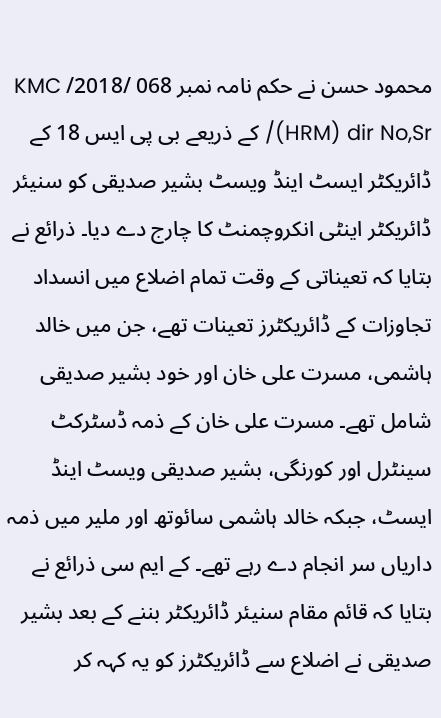محمود حسن نے حکم نامہ نمبر 068 /2018/ KMC /(HRM) dir No,Sr کے ذریعے بی پی ایس 18 کے ڈائریکٹر ایسٹ اینڈ ویسٹ بشیر صدیقی کو سنیئر ڈائریکٹر اینٹی انکروچمنٹ کا چارج دے دیا۔ ذرائع نے بتایا کہ تعیناتی کے وقت تمام اضلاع میں انسداد تجاوزات کے ڈائریکٹرز تعینات تھے، جن میں خالد ہاشمی، مسرت علی خان اور خود بشیر صدیقی شامل تھے۔ مسرت علی خان کے ذمہ ڈسٹرکٹ سینٹرل اور کورنگی، بشیر صدیقی ویسٹ اینڈ ایسٹ، جبکہ خالد ہاشمی سائوتھ اور ملیر میں ذمہ داریاں سر انجام دے رہے تھے۔ کے ایم سی ذرائع نے بتایا کہ قائم مقام سنیئر ڈائریکٹر بننے کے بعد بشیر صدیقی نے اضلاع سے ڈائریکٹرز کو یہ کہہ کر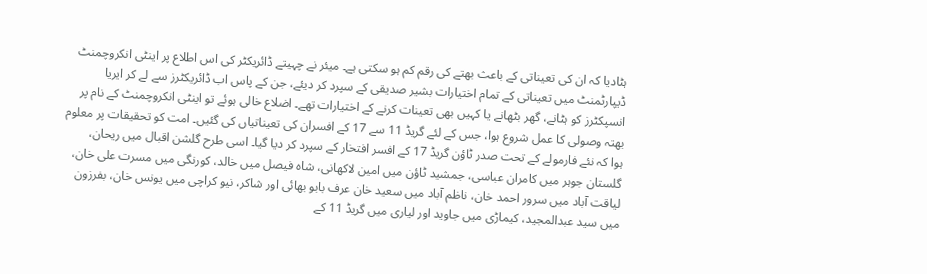ہٹادیا کہ ان کی تعیناتی کے باعث بھتے کی رقم کم ہو سکتی ہے۔ میئر نے چہیتے ڈائریکٹر کی اس اطلاع پر اینٹی انکروچمنٹ ڈیپارٹمنٹ میں تعیناتی کے تمام اختیارات بشیر صدیقی کے سپرد کر دیئے، جن کے پاس اب ڈائریکٹرز سے لے کر ایریا انسپکٹرز کو ہٹانے، گھر بٹھانے یا کہیں بھی تعینات کرنے کے اختیارات تھے۔ اضلاع خالی ہوئے تو اینٹی انکروچمنٹ کے نام پر بھتہ وصولی کا عمل شروع ہوا، جس کے لئے گریڈ 11 سے 17 کے افسران کی تعیناتیاں کی گئیں۔ امت کو تحقیقات پر معلوم ہوا کہ نئے فارمولے کے تحت صدر ٹاؤن گریڈ 17 کے افسر افتخار کے سپرد کر دیا گیا۔ اسی طرح گلشن اقبال میں ریحان، گلستان جوہر میں کامران عباسی، جمشید ٹاؤن میں امین لاکھانی، شاہ فیصل میں خالد، کورنگی میں مسرت علی خان، لیاقت آباد میں سرور احمد خان، ناظم آباد میں سعید خان عرف بابو بھائی اور شاکر، نیو کراچی میں یونس خان، بفرزون میں سید عبدالمجید، کیماڑی میں جاوید اور لیاری میں گریڈ 11 کے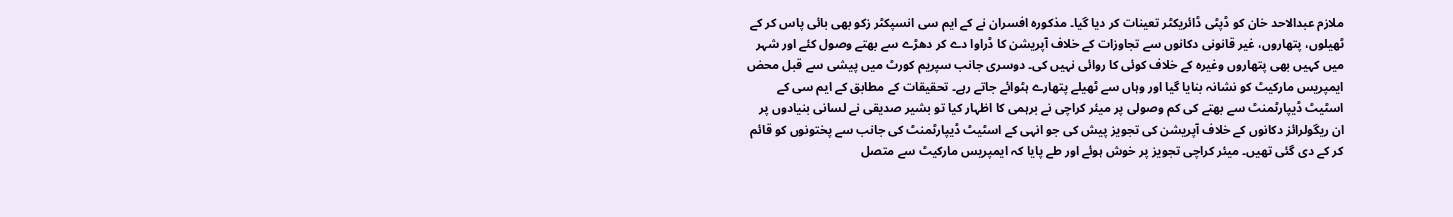ملازم عبدالاحد خان کو ڈپٹی ڈائریکٹر تعینات کر دیا گیا۔ مذکورہ افسران نے کے ایم سی انسپکٹر زکو بھی بائی پاس کر کے ٹھیلوں، پتھاروں، غیر قانونی دکانوں سے تجاوزات کے خلاف آپریشن کا ڈراوا دے کر دھڑے سے بھتے وصول کئے اور شہر میں کہیں بھی پتھاروں وغیرہ کے خلاف کوئی کا روائی نہیں کی۔ دوسری جانب سپریم کورٹ میں پیشی سے قبل محض ایمپریس مارکیٹ کو نشانہ بنایا گیا اور وہاں سے ٹھیلے پتھارے ہٹوائے جاتے رہے۔ تحقیقات کے مطابق کے ایم سی کے اسٹیٹ ڈیپارٹمنٹ سے بھتے کی کم وصولی پر میئر کراچی نے برہمی کا اظہار کیا تو بشیر صدیقی نے لسانی بنیادوں پر ان ریگولرائز دکانوں کے خلاف آپریشن کی تجویز پیش کی جو انہی کے اسٹیٹ ڈیپارٹمنٹ کی جانب سے پختونوں کو قائم کر کے دی گئی تھیں۔ میئر کراچی تجویز پر خوش ہوئے اور طے پایا کہ ایمپریس مارکیٹ سے متصل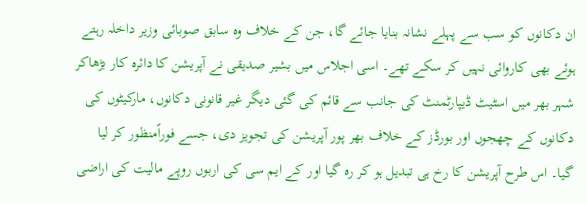ان دکانوں کو سب سے پہلے نشانہ بنایا جائے گا، جن کے خلاف وہ سابق صوبائی وزیر داخلہ رہتے ہوئے بھی کاروائی نہیں کر سکے تھے۔ اسی اجلاس میں بشیر صدیقی نے آپریشن کا دائرہ کار بڑھاکر شہر بھر میں اسٹیٹ ڈیپارٹمنٹ کی جانب سے قائم کی گئی دیگر غیر قانونی دکانوں، مارکیٹوں کی دکانوں کے چھجوں اور بورڈز کے خلاف بھر پور آپریشن کی تجویز دی، جسے فوراًمنظور کر لیا گیا۔ اس طرح آپریشن کا رخ ہی تبدیل ہو کر رہ گیا اور کے ایم سی کی اربوں روپے مالیت کی اراضی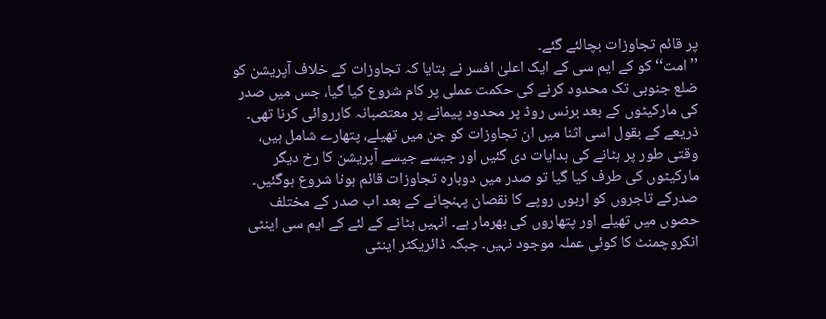پر قائم تجاوزات بچالئے گئے۔
’’امت‘‘ کو کے ایم سی کے ایک اعلیٰ افسر نے بتایا کہ تجاوزات کے خلاف آپریشن کو ضلع جنوبی تک محدود کرنے کی حکمت عملی پر کام شروع کیا گیا، جس میں صدر کی مارکیٹوں کے بعد برنس روڈ پر محدود پیمانے پر معتصبانہ کارروائی کرنا تھی۔ ذریعے کے بقول اسی اثنا میں ان تجاوزات کو جن میں تھیلے، پتھارے شامل ہیں، وقتی طور پر ہٹانے کی ہدایات دی گئیں اور جیسے جیسے آپریشن کا رخ دیگر مارکیٹوں کی طرف کیا گیا تو صدر میں دوبارہ تجاوزات قائم ہونا شروع ہوگئیں۔ صدرکے تاجروں کو اربوں روپے کا نقصان پہنچانے کے بعد اب صدر کے مختلف حصوں میں تھیلے اور پتھاروں کی بھرمار ہے۔ انہیں ہٹانے کے لئے کے ایم سی اینٹی انکروچمنٹ کا کوئی عملہ موجود نہیں۔ جبکہ ڈائریکٹر اینٹی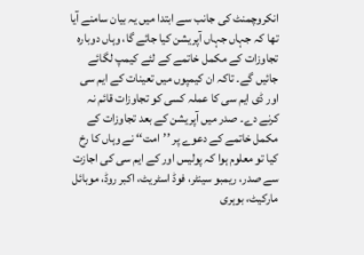انکروچمنٹ کی جانب سے ابتدا میں یہ بیان سامنے آیا تھا کہ جہاں جہاں آپریشن کیا جائے گا، وہاں دوبارہ تجاوزات کے مکمل خاتمے کے لئے کیمپ لگائے جائیں گے۔ تاکہ ان کیمپوں میں تعینات کے ایم سی اور ڈی ایم سی کا عملہ کسی کو تجاوزات قائم نہ کرنے دے۔ صدر میں آپریشن کے بعد تجاوزات کے مکمل خاتمے کے دعوے پر ’’امت‘‘ نے وہاں کا رخ کیا تو معلوم ہوا کہ پولیس اور کے ایم سی کی اجازت سے صدر، ریمبو سینٹر، فوڈ اسٹریٹ، اکبر روڈ، موبائل مارکیٹ، بوہری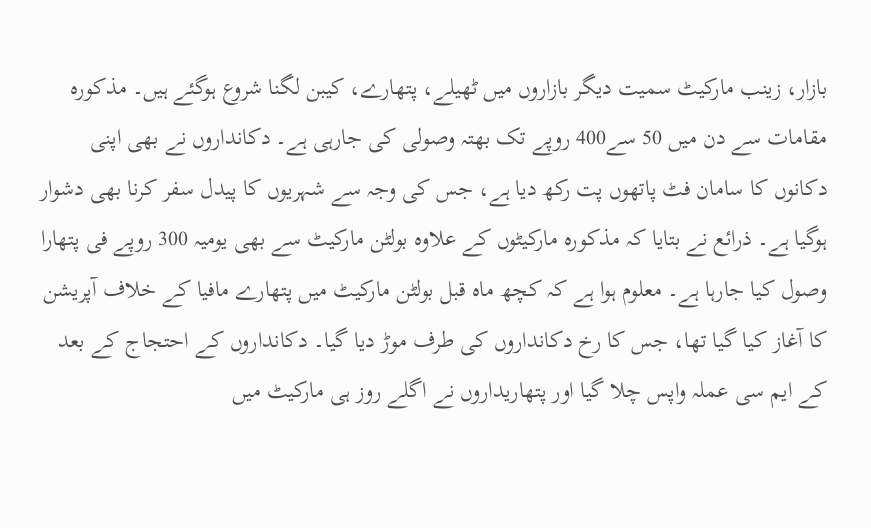بازار، زینب مارکیٹ سمیت دیگر بازاروں میں ٹھیلے، پتھارے، کیبن لگنا شروع ہوگئے ہیں۔ مذکورہ مقامات سے دن میں 50 سے400 روپے تک بھتہ وصولی کی جارہی ہے۔ دکانداروں نے بھی اپنی دکانوں کا سامان فٹ پاتھوں پت رکھ دیا ہے، جس کی وجہ سے شہریوں کا پیدل سفر کرنا بھی دشوار ہوگیا ہے۔ ذرائع نے بتایا کہ مذکورہ مارکیٹوں کے علاوہ بولٹن مارکیٹ سے بھی یومیہ 300 روپے فی پتھارا وصول کیا جارہا ہے۔ معلوم ہوا ہے کہ کچھ ماہ قبل بولٹن مارکیٹ میں پتھارے مافیا کے خلاف آپریشن کا آغاز کیا گیا تھا، جس کا رخ دکانداروں کی طرف موڑ دیا گیا۔ دکانداروں کے احتجاج کے بعد کے ایم سی عملہ واپس چلا گیا اور پتھاریداروں نے اگلے روز ہی مارکیٹ میں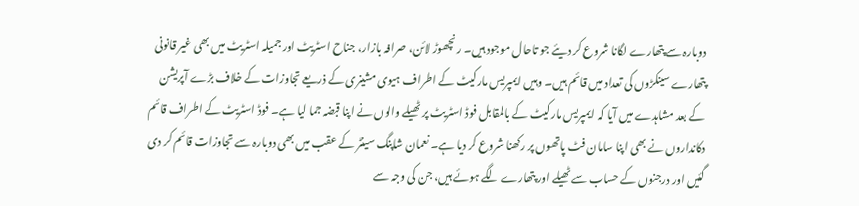دوبارہ سے پتھارے لگانا شروع کر دیئے جو تاحال موجود ہیں۔ رنچھوڑ لائن، صرافہ بازار، جناح اسٹریٹ اور جمیلہ اسٹریٹ میں بھی غیر قانونی پتھارے سینکڑوں کی تعداد میں قائم ہیں۔ وہیں ایمپریس مارکیٹ کے اطراف ہیوی مشینری کے ذریعے تجاوزات کے خلاف بڑے آپریشن کے بعد مشاہدے میں آیا کہ ایمپریس مارکیٹ کے بالمقابل فوڈ اسٹریٹ پر ٹھیلے والوں نے اپنا قبضہ جما لیا ہے۔ فوڈ اسٹریٹ کے اطراف قائم دکانداروں نے بھی اپنا سامان فٹ پاتھوں پر رکھنا شروع کر دیا ہے۔ نعمان شاپنگ سینٹر کے عقب میں بھی دوبارہ سے تجاوزات قائم کر دی گئیں اور درجنوں کے حساب سے ٹھیلے اور پتھارے لگے ہوئے ہیں، جن کی وجہ سے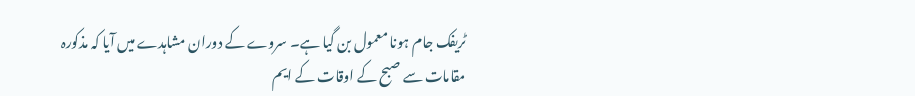ٹریفک جام ہونا معمول بن گیا ہے۔ سروے کے دوران مشاہدے میں آیا کہ مذکورہ مقامات سے صبح کے اوقات کے ایم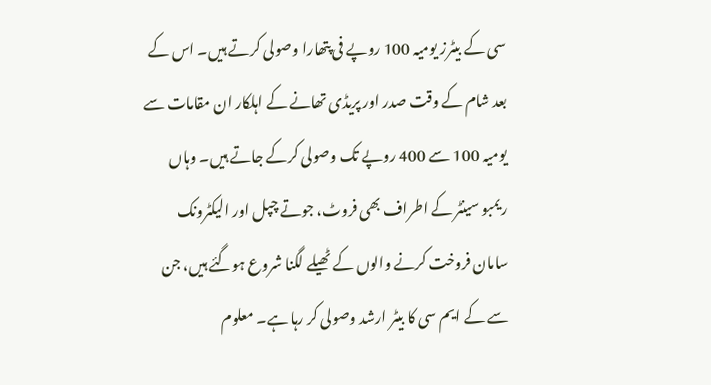سی کے بیٹرز یومیہ 100 روپے فی پتھارا وصولی کرتے ہیں۔ اس کے بعد شام کے وقت صدر اور پریڈی تھانے کے اہلکار ان مقامات سے یومیہ 100 سے 400 روپے تک وصولی کرکے جاتے ہیں۔ وہاں ریمبو سینٹر کے اطراف بھی فروٹ، جوتے چپل اور الیکٹرونک سامان فروخت کرنے والوں کے ٹھیلے لگنا شروع ہوگئے ہیں، جن سے کے ایم سی کا بیٹر ارشد وصولی کر رہا ہے۔ معلوم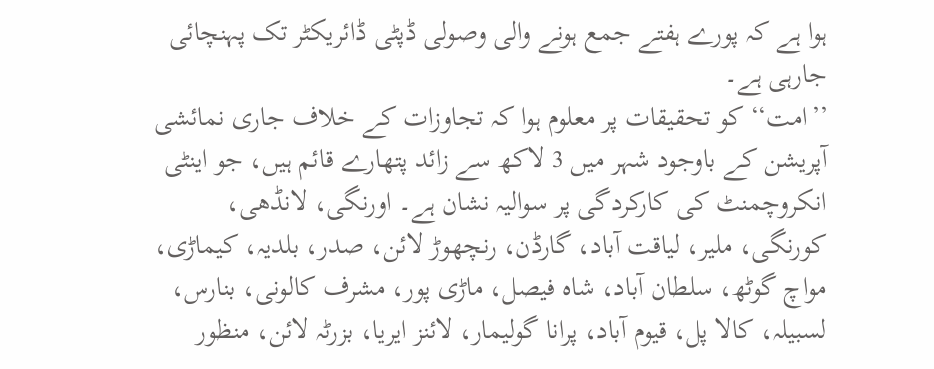ہوا ہے کہ پورے ہفتے جمع ہونے والی وصولی ڈپٹی ڈائریکٹر تک پہنچائی جارہی ہے۔
’’امت‘‘ کو تحقیقات پر معلوم ہوا کہ تجاوزات کے خلاف جاری نمائشی آپریشن کے باوجود شہر میں 3 لاکھ سے زائد پتھارے قائم ہیں، جو اینٹی انکروچمنٹ کی کارکردگی پر سوالیہ نشان ہے۔ اورنگی، لانڈھی، کورنگی، ملیر، لیاقت آباد، گارڈن، رنچھوڑ لائن، صدر، بلدیہ، کیماڑی، مواچ گوٹھ، سلطان آباد، شاہ فیصل، ماڑی پور، مشرف کالونی، بنارس، لسبیلہ، کالا پل، قیوم آباد، پرانا گولیمار، لائنز ایریا، بزرٹہ لائن، منظور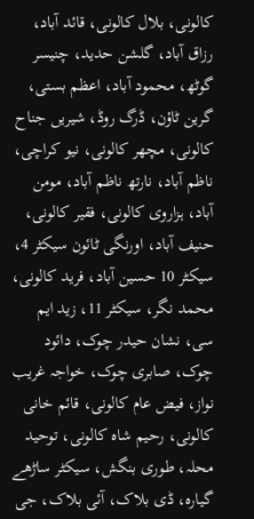کالونی، بلال کالونی، قائد آباد، رزاق آباد، گلشن حدید، چنیسر گوٹھ، محمود آباد، اعظم بستی، گرین ٹاؤن، ڈرگ روڈ، شیریں جناح کالونی، مچھر کالونی، نیو کراچی، ناظم آباد، نارتھ ناظم آباد، مومن آباد، ہزاروی کالونی، فقیر کالونی، حنیف آباد، اورنگی ٹائون سیکٹر 4، سیکٹر 10 حسین آباد، فرید کالونی، محمد نگر، سیکٹر 11، زید ایم سی، نشان حیدر چوک، دائود چوک، صابری چوک، خواجہ غریب نواز، فیض عام کالونی، قائم خانی کالونی، رحیم شاہ کالونی، توحید محلہ، طوری بنگش، سیکٹر ساڑھے گیارہ، ڈی بلاک، آئی بلاک، جی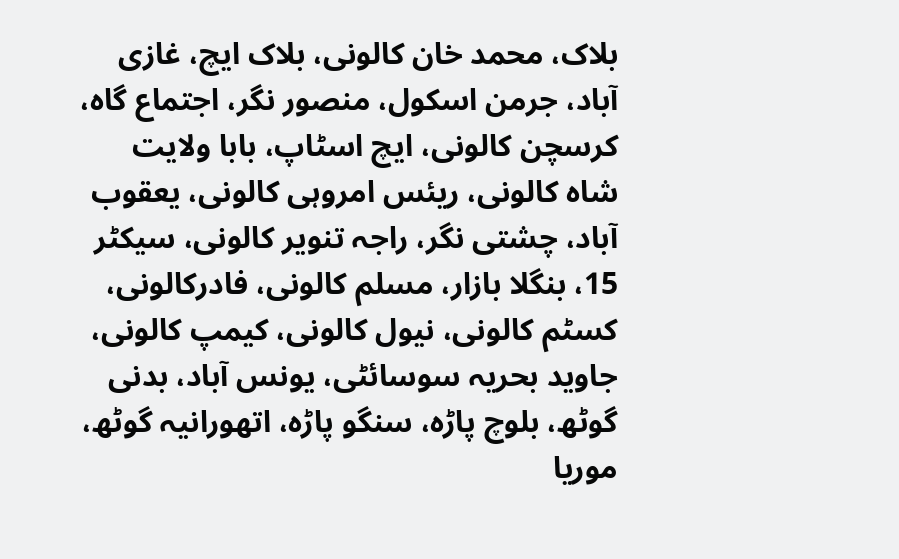بلاک، محمد خان کالونی، بلاک ایچ، غازی آباد، جرمن اسکول، منصور نگر، اجتماع گاہ، کرسچن کالونی، ایچ اسٹاپ، بابا ولایت شاہ کالونی، ریئس امروہی کالونی، یعقوب آباد، چشتی نگر، راجہ تنویر کالونی، سیکٹر 15، بنگلا بازار، مسلم کالونی، فادرکالونی، کسٹم کالونی، نیول کالونی، کیمپ کالونی، جاوید بحریہ سوسائٹی، یونس آباد، بدنی گوٹھ، بلوچ پاڑہ، سنگو پاڑہ، اتھورانیہ گوٹھ، موریا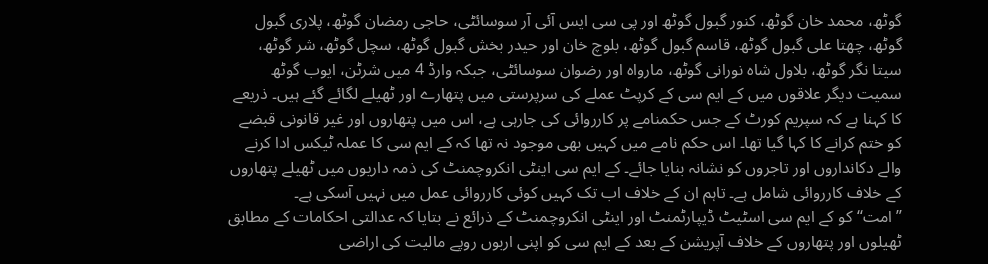گوٹھ، محمد خان گوٹھ، کنور گبول گوٹھ اور پی سی ایس آئی آر سوسائٹی، حاجی رمضان گوٹھ، پلاری گبول گوٹھ، چھتا علی گبول گوٹھ، قاسم گبول گوٹھ، بلوچ خان اور حیدر بخش گبول گوٹھ، سچل گوٹھ، شر گوٹھ، سیتا نگر گوٹھ، بلاول شاہ نورانی گوٹھ، مارواہ اور رضوان سوسائٹی، جبکہ وارڈ 4 میں شرٹن، ایوب گوٹھ سمیت دیگر علاقوں میں کے ایم سی کے کرپٹ عملے کی سرپرستی میں پتھارے اور ٹھیلے لگائے گئے ہیں۔ ذریعے کا کہنا ہے کہ سپریم کورٹ کے جس حکمنامے پر کارروائی کی جارہی ہے، اس میں پتھاروں اور غیر قانونی قبضے کو ختم کرانے کا کہا گیا تھا۔ اس حکم نامے میں کہیں بھی موجود نہ تھا کہ کے ایم سی کا عملہ ٹیکس ادا کرنے والے دکانداروں اور تاجروں کو نشانہ بنایا جائے۔ کے ایم سی اینٹی انکروچمنٹ کی ذمہ داریوں میں ٹھیلے پتھاروں کے خلاف کارروائی شامل ہے۔ تاہم ان کے خلاف اب تک کہیں کوئی کارروائی عمل میں نہیں آسکی ہے۔
’’امت‘‘ کو کے ایم سی اسٹیٹ ڈیپارٹمنٹ اور اینٹی انکروچمنٹ کے ذرائع نے بتایا کہ عدالتی احکامات کے مطابق ٹھیلوں اور پتھاروں کے خلاف آپریشن کے بعد کے ایم سی کو اپنی اربوں روپے مالیت کی اراضی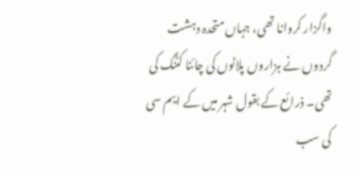واگزار کروانا تھی، جہاں متحدہ دہشت گردوں نے ہزاروں پلاٹوں کی چائنا کٹنگ کی تھی۔ ذرائع کے بقول شہر میں کے ایم سی کی سب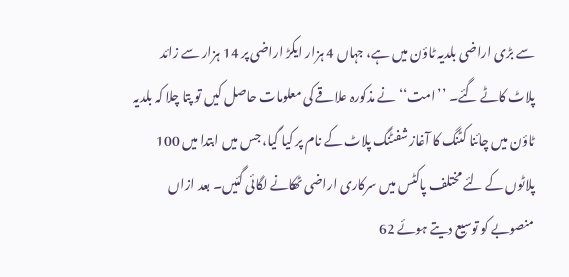سے بڑی اراضی بلدیہ ٹاؤن میں ہے، جہاں 4 ہزار ایکڑ اراضی پر 14 ہزار سے زائد پلاٹ کاٹے گئے۔ ’’امت‘‘ نے مذکورہ علاقے کی معلومات حاصل کیں تو پتا چلا کہ بلدیہ ٹاؤن میں چائنا کٹنگ کا آغاز شفٹنگ پلاٹ کے نام پر کیا گیا، جس میں ابتدا میں 100 پلاٹوں کے لئے مختلف پاکٹس میں سرکاری اراضی ٹھکانے لگائی گئیں۔ بعد ازاں منصوبے کو توسیع دیتے ہوئے 62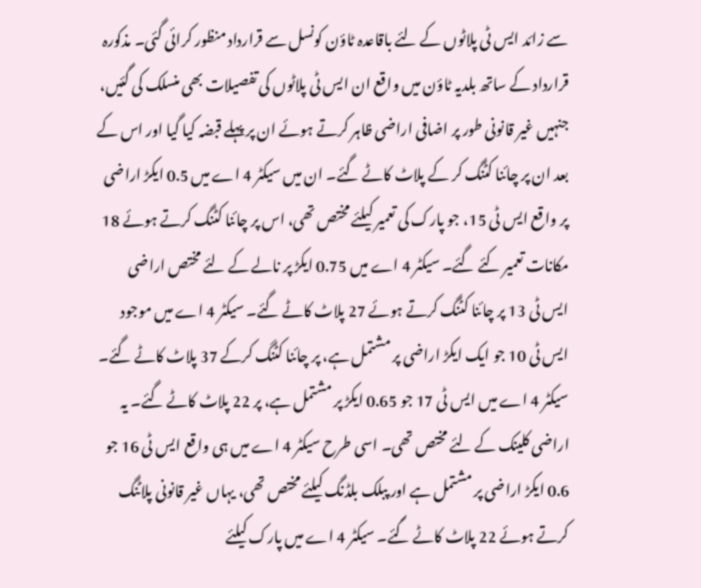سے زائد ایس ٹی پلاٹوں کے لئے باقاعدہ ٹاؤن کونسل سے قرارداد منظور کرائی گئی۔ مذکورہ قرارداد کے ساتھ بلدیہ ٹاؤن میں واقع ان ایس ٹی پلاٹوں کی تفصیلات بھی منسلک کی گئیں، جنہیں غیر قانونی طور پر اضافی اراضی ظاہر کرتے ہوئے ان پر پہلے قبضہ کیا گیا اور اس کے بعد ان پر چائنا کٹنگ کر کے پلاٹ کاٹے گئے۔ ان میں سیکٹر 4 اے میں 0.5 ایکڑ اراضی پر واقع ایس ٹی 15، جو پارک کی تعمیر کیلئے مختص تھی، اس پر چائنا کٹنگ کرتے ہوئے 18 مکانات تعمیر کئے گئے۔ سیکٹر 4 اے میں 0.75 ایکڑ پر نالے کے لئے مختص اراضی ایس ٹی 13 پر چائنا کٹنگ کرتے ہوئے 27 پلاٹ کاٹے گئے۔ سیکٹر 4 اے میں موجود ایس ٹی 10 جو ایک ایکڑ اراضی پر مشتمل ہے، پر چائنا کٹنگ کرکے 37 پلاٹ کاٹے گئے۔ سیکٹر 4 اے میں ایس ٹی 17 جو 0.65 ایکڑ پر مشتمل ہے، پر 22 پلاٹ کاٹے گئے۔ یہ اراضی کلینک کے لئے مختص تھی۔ اسی طرح سیکٹر 4 اے میں ہی واقع ایس ٹی 16 جو 0.6 ایکڑ اراضی پر مشتمل ہے اور پبلک بلڈنگ کیلئے مختص تھی، یہاں غیر قانونی پلاٹنگ کرتے ہوئے 22 پلاٹ کاٹے گئے۔ سیکٹر 4 اے میں پارک کیلئے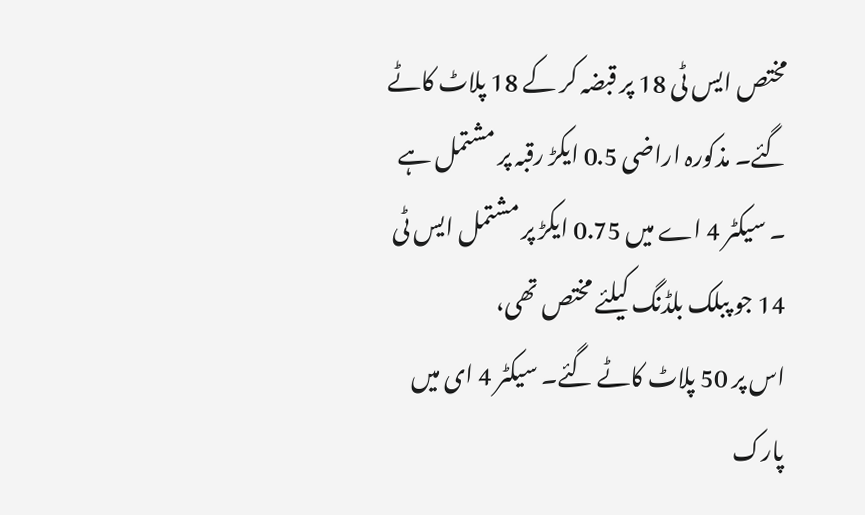مختص ایس ٹی 18 پر قبضہ کر کے 18 پلاٹ کاٹے گئے۔ مذکورہ اراضی 0.5 ایکڑ رقبہ پر مشتمل ہے ۔ سیکٹر 4 اے میں 0.75 ایکڑ پر مشتمل ایس ٹی 14 جو پبلک بلڈنگ کیلئے مختص تھی،
اس پر 50 پلاٹ کاٹے گئے۔ سیکٹر 4 ای میں پارک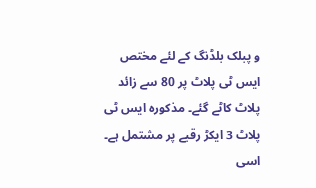و پبلک بلڈنگ کے لئے مختص ایس ٹی پلاٹ پر 80 سے زائد پلاٹ کاٹے گئے۔ مذکورہ ایس ٹی پلاٹ 3 ایکڑ رقبے پر مشتمل ہے۔ اسی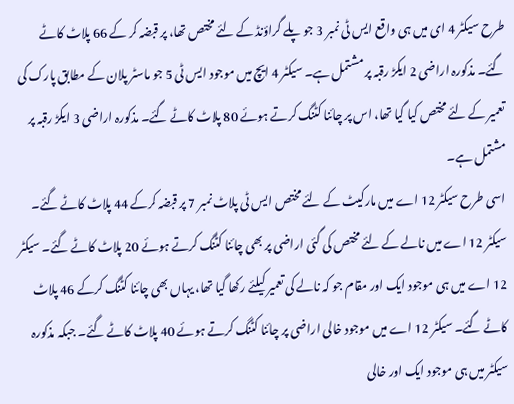طرح سیکٹر 4 ای میں ہی واقع ایس ٹی نمبر 3 جو پلے گراؤنڈ کے لئے مختص تھا، پر قبضہ کر کے 66 پلاٹ کاٹے گئے۔ مذکورہ اراضی 2 ایکڑ رقبہ پر مشتمل ہے۔ سیکٹر 4 ایچ میں موجود ایس ٹی 5 جو ماسٹر پلان کے مطابق پارک کی تعمیر کے لئے مختص کیا گیا تھا، اس پر چائنا کٹنگ کرتے ہوئے 80 پلاٹ کاٹے گئے۔ مذکورہ اراضی 3 ایکڑ رقبہ پر مشتمل ہے۔
اسی طرح سیکٹر 12 اے میں مارکیٹ کے لئے مختص ایس ٹی پلاٹ نمبر 7 پر قبضہ کرکے 44 پلاٹ کاٹے گئے۔ سیکٹر 12 اے میں نالے کے لئے مختص کی گئی اراضی پر بھی چائنا کٹنگ کرتے ہوئے 20 پلاٹ کاٹے گئے۔ سیکٹر 12 اے میں ہی موجود ایک اور مقام جو کہ نالے کی تعمیر کیلئے رکھا گیا تھا، یہاں بھی چائنا کٹنگ کرکے 46 پلاٹ کاٹے گئے۔ سیکٹر 12 اے میں موجود خالی اراضی پر چائنا کٹنگ کرتے ہوئے 40 پلاٹ کاٹے گئے۔ جبکہ مذکورہ سیکٹر میں ہی موجود ایک اور خالی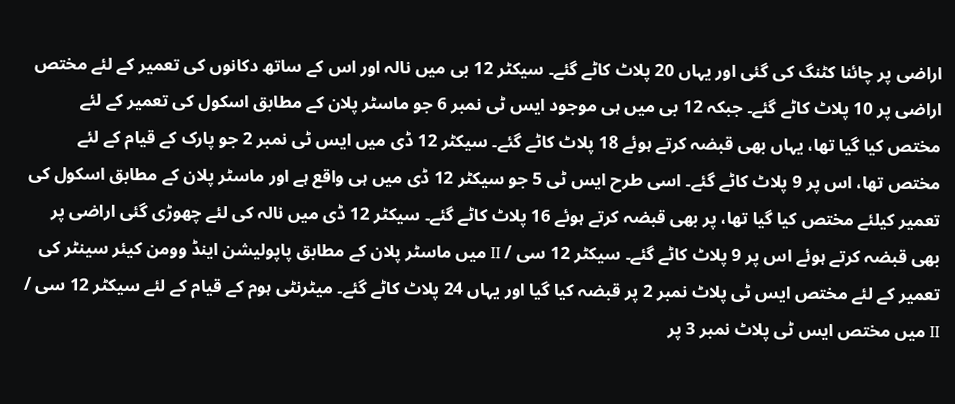اراضی پر چائنا کٹنگ کی گئی اور یہاں 20 پلاٹ کاٹے گئے۔ سیکٹر 12 بی میں نالہ اور اس کے ساتھ دکانوں کی تعمیر کے لئے مختص اراضی پر 10 پلاٹ کاٹے گئے۔ جبکہ 12 بی میں ہی موجود ایس ٹی نمبر 6 جو ماسٹر پلان کے مطابق اسکول کی تعمیر کے لئے مختص کیا گیا تھا، یہاں بھی قبضہ کرتے ہوئے 18 پلاٹ کاٹے گئے۔ سیکٹر 12 ڈی میں ایس ٹی نمبر 2 جو پارک کے قیام کے لئے مختص تھا، اس پر 9 پلاٹ کاٹے گئے۔ اسی طرح ایس ٹی 5 جو سیکٹر 12 ڈی میں ہی واقع ہے اور ماسٹر پلان کے مطابق اسکول کی تعمیر کیلئے مختص کیا گیا تھا، پر بھی قبضہ کرتے ہوئے 16 پلاٹ کاٹے گئے۔ سیکٹر 12 ڈی میں نالہ کی لئے چھوڑی گئی اراضی پر بھی قبضہ کرتے ہوئے اس پر 9 پلاٹ کاٹے گئے۔ سیکٹر 12 سی / II میں ماسٹر پلان کے مطابق پاپولیشن اینڈ وومن کیئر سینٹر کی تعمیر کے لئے مختص ایس ٹی پلاٹ نمبر 2 پر قبضہ کیا گیا اور یہاں 24 پلاٹ کاٹے گئے۔ میٹرنٹی ہوم کے قیام کے لئے سیکٹر 12 سی / II میں مختص ایس ٹی پلاٹ نمبر 3 پر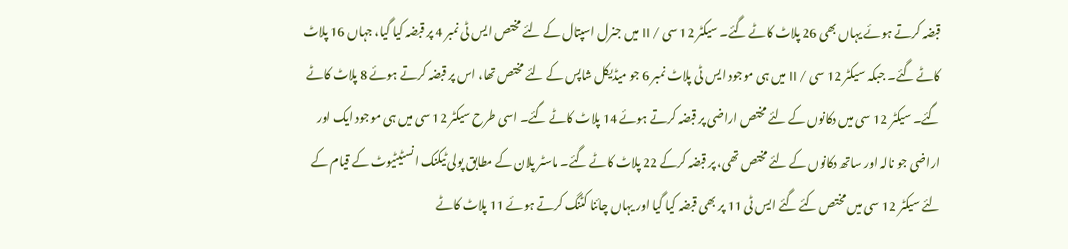قبضہ کرتے ہوئے یہاں بھی 26 پلاٹ کاٹے گئے۔ سیکٹر 12 سی / II میں جنرل اسپتال کے لئے مختص ایس ٹی نمبر 4 پر قبضہ کیا گیا، جہاں 16 پلاٹ کاٹے گئے۔ جبکہ سیکٹر 12 سی / II میں ہی موجود ایس ٹی پلاٹ نمبر 6 جو میڈیکل شاپس کے لئے مختص تھا، اس پر قبضہ کرتے ہوئے 8 پلاٹ کاٹے گئے۔ سیکٹر 12 سی میں دکانوں کے لئے مختص اراضی پر قبضہ کرتے ہوئے 14 پلاٹ کاٹے گئے۔ اسی طرح سیکٹر 12 سی میں ہی موجود ایک اور اراضی جو نالہ اور ساتھ دکانوں کے لئے مختص تھی، پر قبضہ کرکے 22 پلاٹ کاٹے گئے۔ ماسٹر پلان کے مطابق پولی ٹیکنک انسٹیٹیوٹ کے قیام کے لئے سیکٹر 12 سی میں مختص کئے گئے ایس ٹی 11 پر بھی قبضہ کیا گیا اور یہاں چائنا کٹنگ کرتے ہوئے 11 پلاٹ کاٹے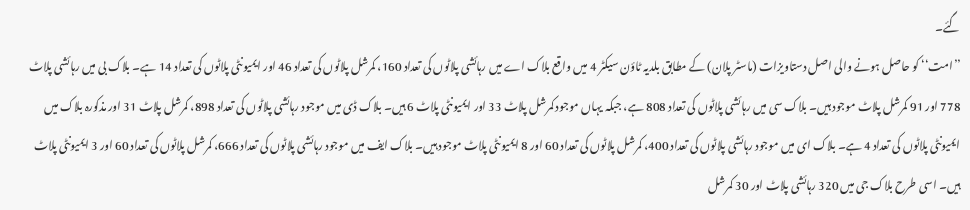گئے۔
’’امت‘‘ کو حاصل ہونے والی اصل دستاویزات (ماسٹر پلان) کے مطابق بلدیہ ٹاؤن سیکٹر 4 میں واقع بلاک اے میں رہائشی پلاٹوں کی تعداد 160، کمرشل پلاٹوں کی تعداد 46 اور ایمیونٹی پلاٹوں کی تعداد 14 ہے۔ بلاک بی میں رہائشی پلاٹ 778 اور 91 کمرشل پلاٹ موجود ہیں۔ بلاک سی میں رہائشی پلاٹوں کی تعداد 808 ہے، جبکہ یہاں موجود کمرشل پلاٹ 33 اور ایمیونٹی پلاٹ 6 ہیں۔ بلاک ڈی میں موجود رہائشی پلاٹوں کی تعداد 898، کمرشل پلاٹ 31 اور مذکورہ بلاک میں ایمیونٹی پلاٹوں کی تعداد 4 ہے۔ بلاک ای میں موجود رہائشی پلاٹوں کی تعداد 400، کمرشل پلاٹوں کی تعداد 60 اور 8 ایمیونٹی پلاٹ موجود ہیں۔ بلاک ایف میں موجود رہائشی پلاٹوں کی تعداد 666، کمرشل پلاٹوں کی تعداد 60 اور 3 ایمیونٹی پلاٹ ہیں۔ اسی طرح بلاک جی میں 320 رہائشی پلاٹ اور 30 کمرشل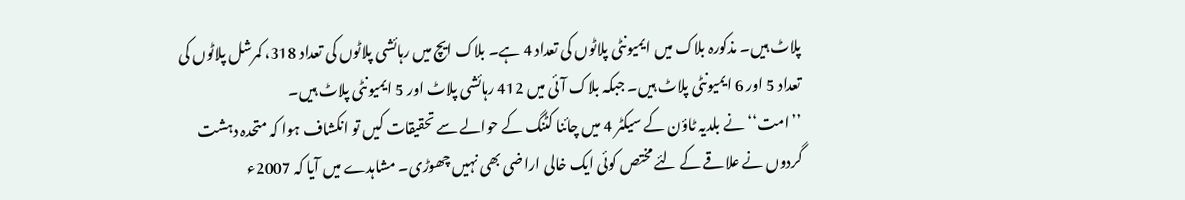پلاٹ ہیں۔ مذکورہ بلاک میں ایمیونٹی پلاٹوں کی تعداد 4 ہے۔ بلاک ایچ میں رہائشی پلاٹوں کی تعداد 318، کمرشل پلاٹوں کی تعداد 5 اور 6 ایمیونٹی پلاٹ ہیں۔ جبکہ بلاک آئی میں 412 رہائشی پلاٹ اور 5 ایمیونٹی پلاٹ ہیں۔
’’امت‘‘ نے بلدیہ ٹاؤن کے سیکٹر 4 میں چائنا کٹنگ کے حوالے سے تحقیقات کیں تو انکشاف ہوا کہ متحدہ دہشت گردوں نے علاقے کے لئے مختص کوئی ایک خالی اراضی بھی نہیں چھوڑی۔ مشاہدے میں آیا کہ 2007ء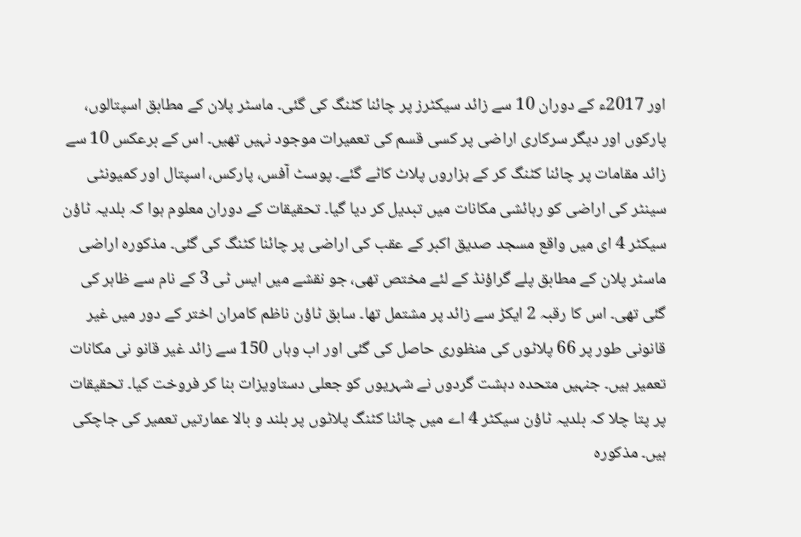اور 2017ء کے دوران 10 سے زائد سیکٹرز پر چائنا کٹنگ کی گئی۔ ماسٹر پلان کے مطابق اسپتالوں، پارکوں اور دیگر سرکاری اراضی پر کسی قسم کی تعمیرات موجود نہیں تھیں۔ اس کے برعکس 10 سے زائد مقامات پر چائنا کٹنگ کر کے ہزاروں پلاٹ کاٹے گئے۔ پوسٹ آفس، پارکس، اسپتال اور کمیونٹی سینٹر کی اراضی کو رہائشی مکانات میں تبدیل کر دیا گیا۔ تحقیقات کے دوران معلوم ہوا کہ بلدیہ ٹاؤن سیکٹر 4 ای میں واقع مسجد صدیق اکبر کے عقب کی اراضی پر چائنا کٹنگ کی گئی۔ مذکورہ اراضی ماسٹر پلان کے مطابق پلے گراؤنڈ کے لئے مختص تھی، جو نقشے میں ایس ٹی 3 کے نام سے ظاہر کی گئی تھی۔ اس کا رقبہ 2 ایکڑ سے زائد پر مشتمل تھا۔ سابق ٹاؤن ناظم کامران اختر کے دور میں غیر قانونی طور پر 66 پلاٹوں کی منظوری حاصل کی گئی اور اب وہاں 150 سے زائد غیر قانو نی مکانات تعمیر ہیں۔ جنہیں متحدہ دہشت گردوں نے شہریوں کو جعلی دستاویزات بنا کر فروخت کیا۔ تحقیقات پر پتا چلا کہ بلدیہ ٹاؤن سیکٹر 4 اے میں چائنا کٹنگ پلاٹوں پر بلند و بالا عمارتیں تعمیر کی جاچکی ہیں۔ مذکورہ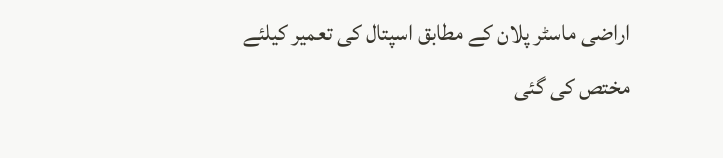اراضی ماسٹر پلان کے مطابق اسپتال کی تعمیر کیلئے مختص کی گئی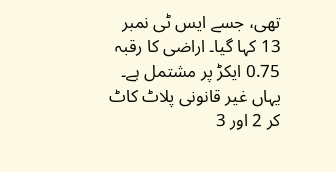تھی، جسے ایس ٹی نمبر 13 کہا گیا۔ اراضی کا رقبہ 0.75 ایکڑ پر مشتمل ہے۔ یہاں غیر قانونی پلاٹ کاٹ کر 2 اور 3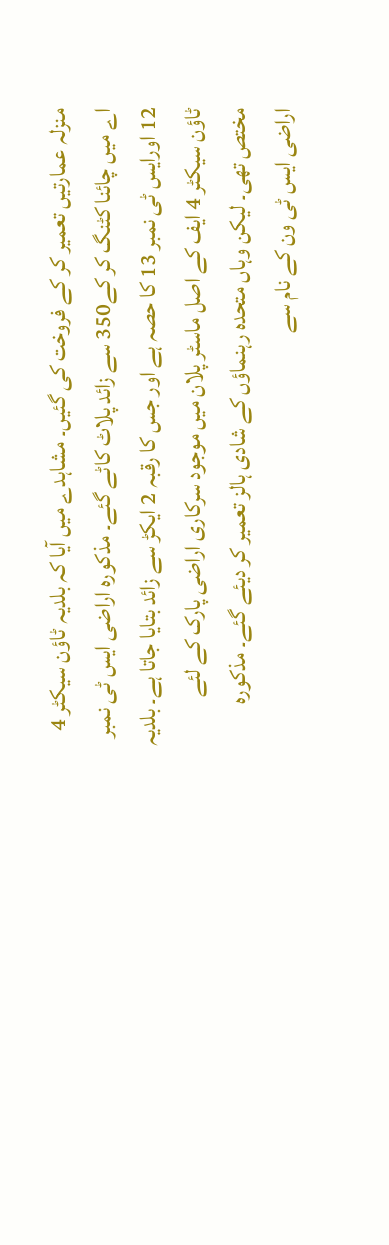منزلہ عمارتیں تعمیر کر کے فروخت کی گئیں۔ مشاہدے میں آیا کہ بلدیہ ٹاؤن سیکٹر 4 اے میں چائنا کٹنگ کر کے350 سے زائد پلاٹ کاٹے گئے۔ مذکورہ اراضی ایس ٹی نمبر 12 اورایس ٹی نمبر 13 کا حصہ ہے اور جس کا رقبہ 2 ایکڑ سے زائد بتایا جاتا ہے۔ بلدیہ ٹاؤن سیکٹر 4 ایف کے اصل ماسٹر پلان میں موجود سرکاری اراضی پارک کے لئے مختص تھی۔ لیکن وہاں متحدہ رہنماؤں کے شادی ہالز تعمیر کر دیئے گئے۔ مذکورہ اراضی ایس ٹی ون کے نام سے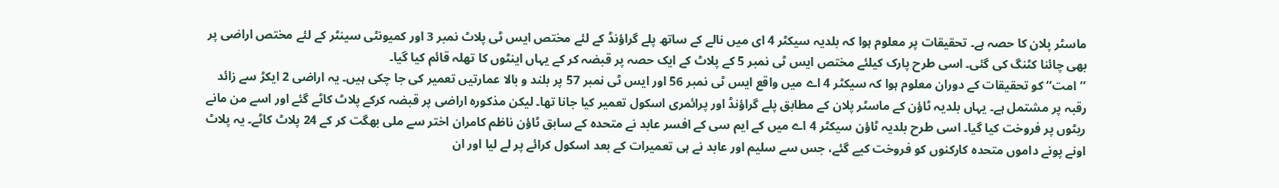ماسٹر پلان کا حصہ ہے۔ تحقیقات پر معلوم ہوا کہ بلدیہ سیکٹر 4 ای میں نالے کے ساتھ پلے گراؤنڈ کے لئے مختص ایس ٹی پلاٹ نمبر 3 اور کمیونٹی سینٹر کے لئے مختص اراضی پر بھی چائنا کٹنگ کی گئی۔ اسی طرح پارک کیلئے مختص ایس ٹی نمبر 5 کے پلاٹ کے ایک حصہ پر قبضہ کر کے یہاں اینٹوں کا تھلہ قائم کیا گیا۔
’’امت‘‘ کو تحقیقات کے دوران معلوم ہوا کہ سیکٹر 4 اے میں واقع ایس ٹی نمبر 56 اور ایس ٹی نمبر 57 پر بلند و بالا عمارتیں تعمیر کی جا چکی ہیں۔ یہ اراضی 2 ایکڑ سے زائد رقبہ پر مشتمل ہے۔ یہاں بلدیہ ٹاؤن کے ماسٹر پلان کے مطابق پلے گراؤنڈ اور پرائمری اسکول تعمیر کیا جانا تھا۔ لیکن مذکورہ اراضی پر قبضہ کرکے پلاٹ کاٹے گئے اور اسے من مانے ریٹوں پر فروخت کیا گیا۔ اسی طرح بلدیہ ٹاؤن سیکٹر 4 اے میں کے ایم سی کے افسر عابد نے متحدہ کے سابق ٹاؤن ناظم کامران اختر سے ملی بھگت کر کے 24 پلاٹ کاٹے۔ یہ پلاٹ اونے پونے داموں متحدہ کارکنوں کو فروخت کیے گئے، جس سے سلیم اور عابد نے ہی تعمیرات کے بعد اسکول کرائے پر لے لیا اور ان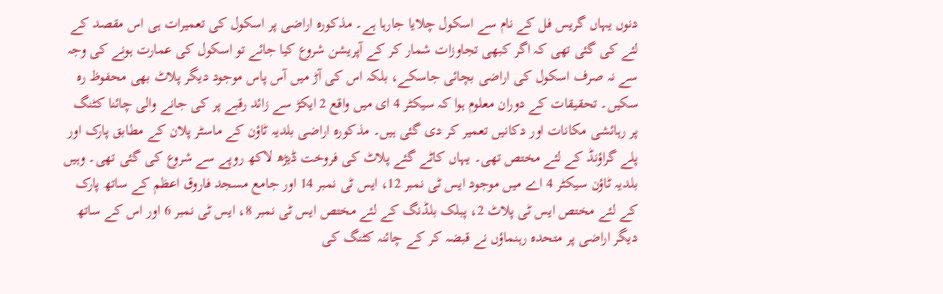دنوں یہاں گریس فل کے نام سے اسکول چلایا جارہا ہے۔ مذکورہ اراضی پر اسکول کی تعمیرات ہی اس مقصد کے لئے کی گئی تھی کہ اگر کبھی تجاوزات شمار کر کے آپریشن شروع کیا جائے تو اسکول کی عمارت ہونے کی وجہ سے نہ صرف اسکول کی اراضی بچائی جاسکے، بلکہ اس کی آڑ میں آس پاس موجود دیگر پلاٹ بھی محفوظ رہ سکیں۔ تحقیقات کے دوران معلوم ہوا کہ سیکٹر 4 ای میں واقع 2 ایکڑ سے زائد رقبے پر کی جانے والی چائنا کٹنگ پر رہائشی مکانات اور دکانیں تعمیر کر دی گئی ہیں۔ مذکورہ اراضی بلدیہ ٹاؤن کے ماسٹر پلان کے مطابق پارک اور پلے گراؤنڈ کے لئے مختص تھی۔ یہاں کاٹے گئے پلاٹ کی فروخت ڈیڑھ لاکھ روپے سے شروع کی گئی تھی۔ وہیں بلدیہ ٹاؤن سیکٹر 4 اے میں موجود ایس ٹی نمبر 12، ایس ٹی نمبر 14 اور جامع مسجد فاروق اعظم کے ساتھ پارک کے لئے مختص ایس ٹی پلاٹ 2، پبلک بلڈنگ کے لئے مختص ایس ٹی نمبر 8، ایس ٹی نمبر 6 اور اس کے ساتھ دیگر اراضی پر متحدہ رہنماؤں نے قبضہ کر کے چائنہ کٹنگ کی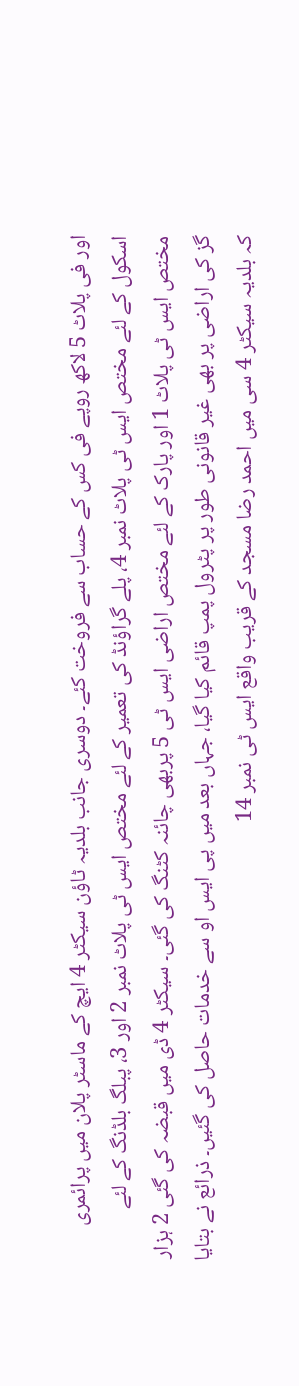اور فی پلاٹ 5 لاکھ روپے فی کس کے حساب سے فروخت کئے۔ دوسری جانب بلدیہ ٹاؤن سیکٹر 4 ایچ کے ماسٹر پلان میں پرائمری اسکول کے لئے مختص ایس ٹی پلاٹ نمبر 4، پلے گراؤنڈ کی تعمیر کے لئے مختص ایس ٹی پلاٹ نمبر 2 اور 3، پبلگ بلڈنگ کے لئے مختص ایس ٹی پلاٹ 1 اور پارک کے لئے مختص اراضی ایس ٹی 5 پربھی چائنہ کٹنگ کی گئی۔ سیکٹر 4 ڈی میں قبضہ کی گئی 2 ہزار گز کی اراضی پر بھی غیر قانونی طور پر پٹرول پمپ قائم کیا گیا، جہاں بعد میں پی ایس او سے خدمات حاصل کی گئیں۔ ذرائع نے بتایا کہ بلدیہ سیکٹر 4 سی میں احمد رضا مسجد کے قریب واقع ایس ٹی نمبر 14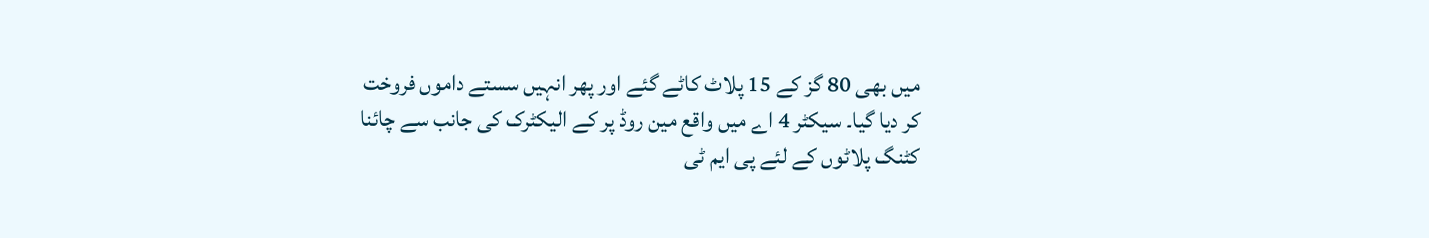میں بھی 80 گز کے 15 پلاٹ کاٹے گئے اور پھر انہیں سستے داموں فروخت کر دیا گیا۔ سیکٹر 4 اے میں واقع مین روڈ پر کے الیکٹرک کی جانب سے چائنا کٹنگ پلاٹوں کے لئے پی ایم ٹی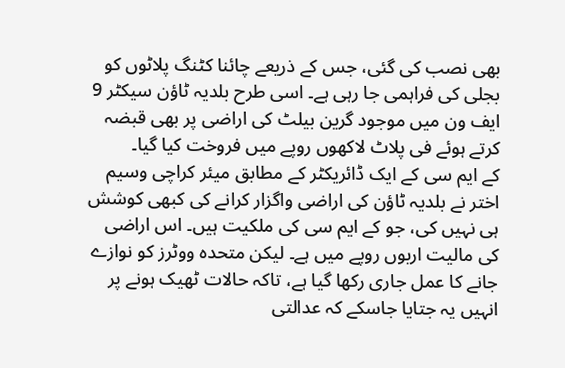بھی نصب کی گئی، جس کے ذریعے چائنا کٹنگ پلاٹوں کو بجلی کی فراہمی جا رہی ہے۔ اسی طرح بلدیہ ٹاؤن سیکٹر 9 ایف ون میں موجود گرین بیلٹ کی اراضی پر بھی قبضہ کرتے ہوئے فی پلاٹ لاکھوں روپے میں فروخت کیا گیا۔
کے ایم سی کے ایک ڈائریکٹر کے مطابق میئر کراچی وسیم اختر نے بلدیہ ٹاؤن کی اراضی واگزار کرانے کی کبھی کوشش ہی نہیں کی، جو کے ایم سی کی ملکیت ہیں۔ اس اراضی کی مالیت اربوں روپے میں ہے۔ لیکن متحدہ ووٹرز کو نوازے جانے کا عمل جاری رکھا گیا ہے، تاکہ حالات ٹھیک ہونے پر انہیں یہ جتایا جاسکے کہ عدالتی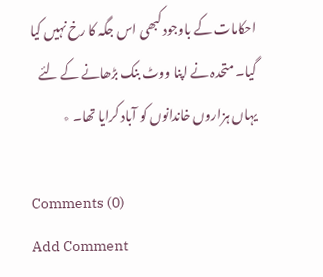احکامات کے باوجود کبھی اس جگہ کا رخ نہیں کیا گیا۔ متحدہ نے اپنا ووٹ بنک بڑھانے کے لئے یہاں ہزاروں خاندانوں کو آباد کرایا تھا۔ ٭

Comments (0)
Add Comment